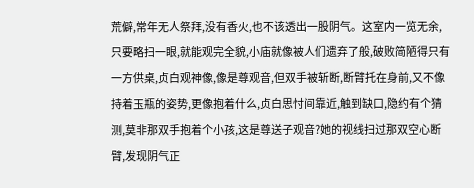荒僻,常年无人祭拜,没有香火,也不该透出一股阴气。这室内一览无余,只要略扫一眼,就能观完全貌,小庙就像被人们遗弃了般,破败简陋得只有一方供桌,贞白观神像,像是尊观音,但双手被斩断,断臂托在身前,又不像持着玉瓶的姿势,更像抱着什么,贞白思忖间靠近,触到缺口,隐约有个猜测,莫非那双手抱着个小孩,这是尊送子观音?她的视线扫过那双空心断臂,发现阴气正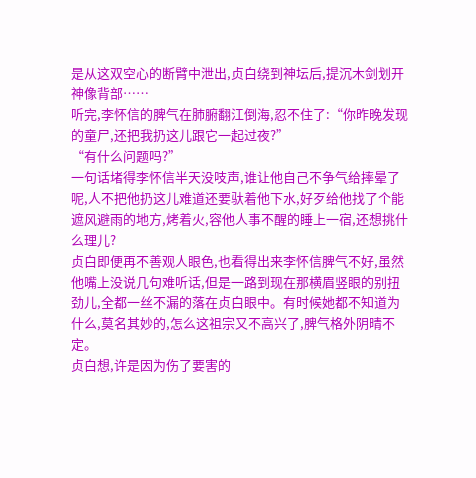是从这双空心的断臂中泄出,贞白绕到神坛后,提沉木剑划开神像背部……
听完,李怀信的脾气在肺腑翻江倒海,忍不住了:“你昨晚发现的童尸,还把我扔这儿跟它一起过夜?”
“有什么问题吗?”
一句话堵得李怀信半天没吱声,谁让他自己不争气给摔晕了呢,人不把他扔这儿难道还要驮着他下水,好歹给他找了个能遮风避雨的地方,烤着火,容他人事不醒的睡上一宿,还想挑什么理儿?
贞白即便再不善观人眼色,也看得出来李怀信脾气不好,虽然他嘴上没说几句难听话,但是一路到现在那横眉竖眼的别扭劲儿,全都一丝不漏的落在贞白眼中。有时候她都不知道为什么,莫名其妙的,怎么这祖宗又不高兴了,脾气格外阴晴不定。
贞白想,许是因为伤了要害的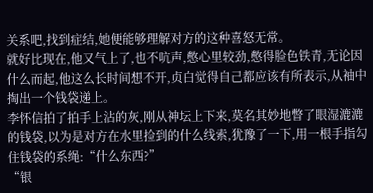关系吧,找到症结,她便能够理解对方的这种喜怒无常。
就好比现在,他又气上了,也不吭声,憋心里较劲,憋得脸色铁青,无论因什么而起,他这么长时间想不开,贞白觉得自己都应该有所表示,从袖中掏出一个钱袋递上。
李怀信拍了拍手上沾的灰,刚从神坛上下来,莫名其妙地瞥了眼湿漉漉的钱袋,以为是对方在水里捡到的什么线索,犹豫了一下,用一根手指勾住钱袋的系绳:“什么东西?”
“银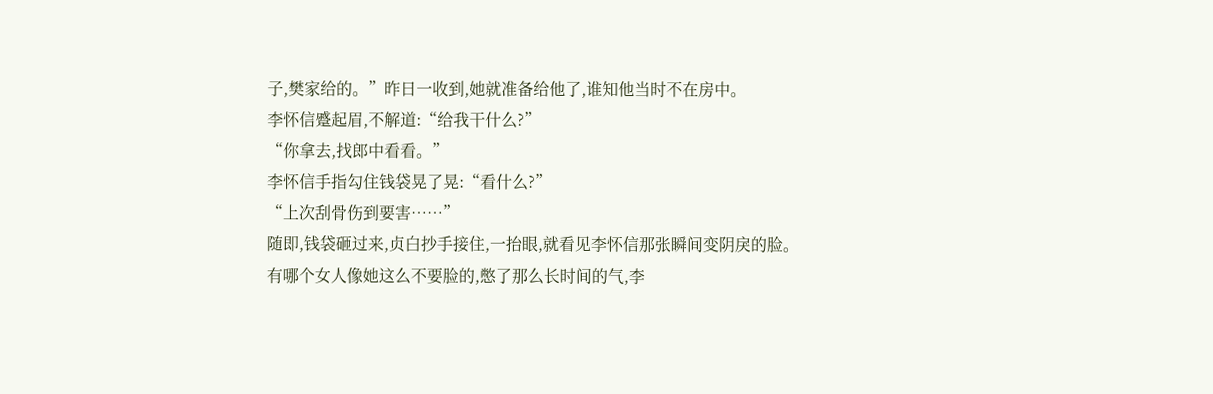子,樊家给的。”昨日一收到,她就准备给他了,谁知他当时不在房中。
李怀信蹙起眉,不解道:“给我干什么?”
“你拿去,找郎中看看。”
李怀信手指勾住钱袋晃了晃:“看什么?”
“上次刮骨伤到要害……”
随即,钱袋砸过来,贞白抄手接住,一抬眼,就看见李怀信那张瞬间变阴戾的脸。
有哪个女人像她这么不要脸的,憋了那么长时间的气,李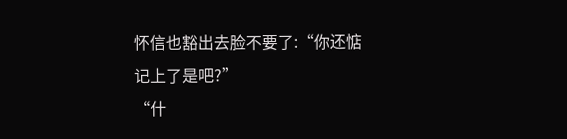怀信也豁出去脸不要了:“你还惦记上了是吧?”
“什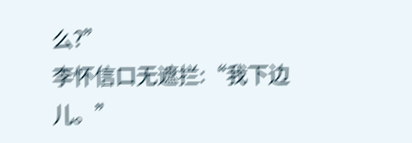么?”
李怀信口无遮拦:“我下边儿。”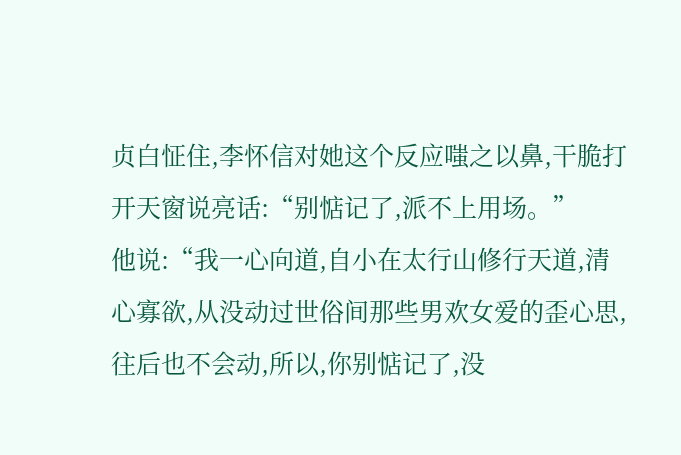贞白怔住,李怀信对她这个反应嗤之以鼻,干脆打开天窗说亮话:“别惦记了,派不上用场。”
他说:“我一心向道,自小在太行山修行天道,清心寡欲,从没动过世俗间那些男欢女爱的歪心思,往后也不会动,所以,你别惦记了,没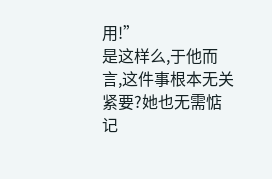用!”
是这样么,于他而言,这件事根本无关紧要?她也无需惦记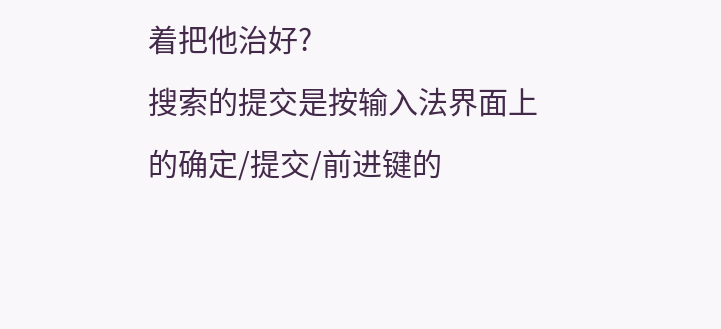着把他治好?
搜索的提交是按输入法界面上的确定/提交/前进键的